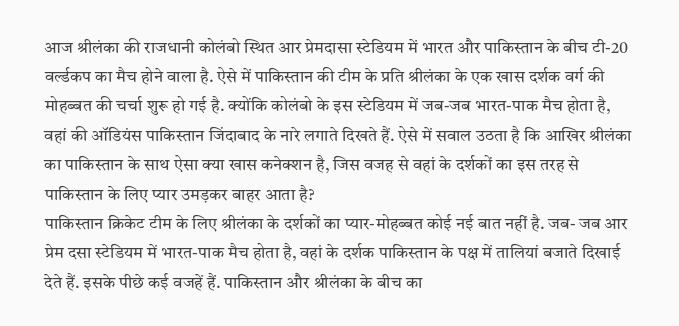आज श्रीलंका की राजधानी कोलंबो स्थित आर प्रेमदासा स्टेडियम में भारत और पाकिस्तान के बीच टी-20 वर्ल्डकप का मैच होने वाला है. ऐसे में पाकिस्तान की टीम के प्रति श्रीलंका के एक खास दर्शक वर्ग की मोहब्बत की चर्चा शुरू हो गई है. क्योंकि कोलंबो के इस स्टेडियम में जब-जब भारत-पाक मैच होता है, वहां की ऑडियंस पाकिस्तान जिंदाबाद के नारे लगाते दिखते हैं. ऐसे में सवाल उठता है कि आखिर श्रीलंका का पाकिस्तान के साथ ऐसा क्या खास कनेक्शन है, जिस वजह से वहां के दर्शकों का इस तरह से पाकिस्तान के लिए प्यार उमड़कर बाहर आता है?
पाकिस्तान क्रिकेट टीम के लिए श्रीलंका के दर्शकों का प्यार-मोहब्बत कोई नई बात नहीं है. जब- जब आर प्रेम दसा स्टेडियम में भारत-पाक मैच होता है, वहां के दर्शक पाकिस्तान के पक्ष में तालियां बजाते दिखाई देते हैं. इसके पीछे कई वजहें हैं. पाकिस्तान और श्रीलंका के बीच का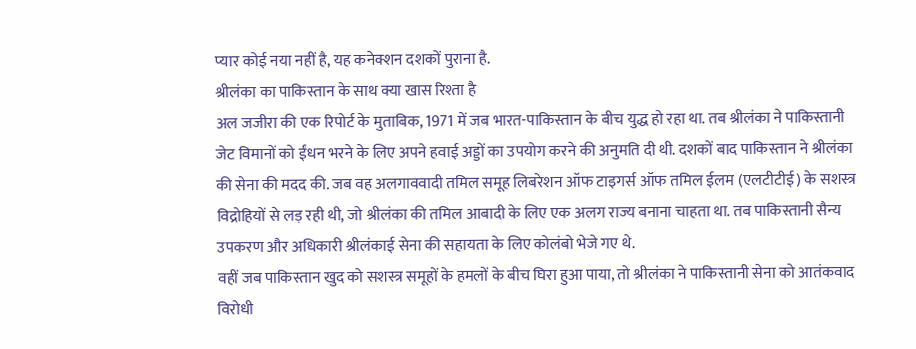प्यार कोई नया नहीं है, यह कनेक्शन दशकों पुराना है.
श्रीलंका का पाकिस्तान के साथ क्या खास रिश्ता है
अल जजीरा की एक रिपोर्ट के मुताबिक, 1971 में जब भारत-पाकिस्तान के बीच युद्ध हो रहा था. तब श्रीलंका ने पाकिस्तानी जेट विमानों को ईंधन भरने के लिए अपने हवाई अड्डों का उपयोग करने की अनुमति दी थी. दशकों बाद पाकिस्तान ने श्रीलंका की सेना की मदद की. जब वह अलगाववादी तमिल समूह लिबरेशन ऑफ टाइगर्स ऑफ तमिल ईलम (एलटीटीई) के सशस्त्र विद्रोहियों से लड़ रही थी, जो श्रीलंका की तमिल आबादी के लिए एक अलग राज्य बनाना चाहता था. तब पाकिस्तानी सैन्य उपकरण और अधिकारी श्रीलंकाई सेना की सहायता के लिए कोलंबो भेजे गए थे.
वहीं जब पाकिस्तान खुद को सशस्त्र समूहों के हमलों के बीच घिरा हुआ पाया, तो श्रीलंका ने पाकिस्तानी सेना को आतंकवाद विरोधी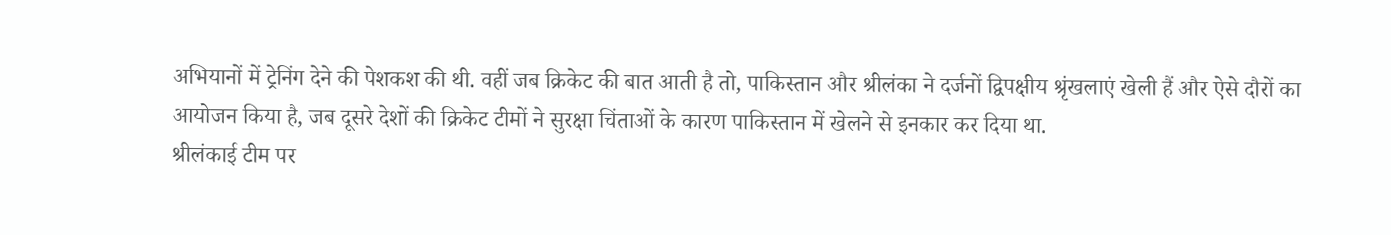अभियानों में ट्रेनिंग देने की पेशकश की थी. वहीं जब क्रिकेट की बात आती है तो, पाकिस्तान और श्रीलंका ने दर्जनों द्विपक्षीय श्रृंखलाएं खेली हैं और ऐसे दौरों का आयोजन किया है, जब दूसरे देशों की क्रिकेट टीमों ने सुरक्षा चिंताओं के कारण पाकिस्तान में खेलने से इनकार कर दिया था.
श्रीलंकाई टीम पर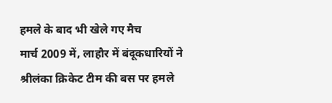हमले के बाद भी खेले गए मैच
मार्च 2009 में, लाहौर में बंदूकधारियों ने श्रीलंका क्रिकेट टीम की बस पर हमले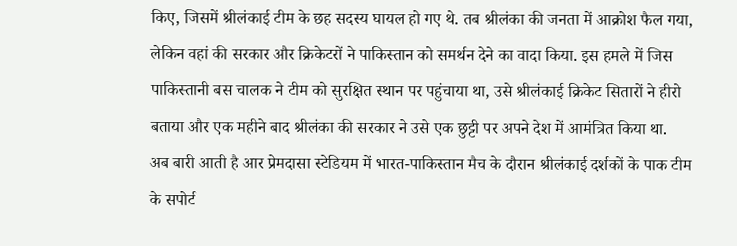किए, जिसमें श्रीलंकाई टीम के छह सदस्य घायल हो गए थे. तब श्रीलंका की जनता में आक्रोश फैल गया, लेकिन वहां की सरकार और क्रिकेटरों ने पाकिस्तान को समर्थन देने का वादा किया. इस हमले में जिस पाकिस्तानी बस चालक ने टीम को सुरक्षित स्थान पर पहुंचाया था, उसे श्रीलंकाई क्रिकेट सितारों ने हीरो बताया और एक महीने बाद श्रीलंका की सरकार ने उसे एक छुट्टी पर अपने देश में आमंत्रित किया था.
अब बारी आती है आर प्रेमदासा स्टेडियम में भारत-पाकिस्तान मैच के दौरान श्रीलंकाई दर्शकों के पाक टीम के सपोर्ट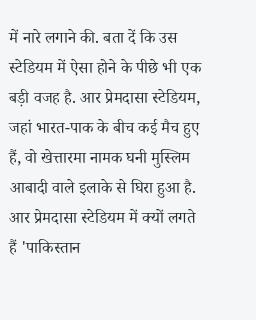में नारे लगाने की. बता दें कि उस स्टेडियम में ऐसा होने के पीछे भी एक बड़ी वजह है. आर प्रेमदासा स्टेडियम, जहां भारत-पाक के बीच कई मैच हुए हैं, वो खेत्तारमा नामक घनी मुस्लिम आबादी वाले इलाके से घिरा हुआ है.
आर प्रेमदासा स्टेडियम में क्यों लगते हैं 'पाकिस्तान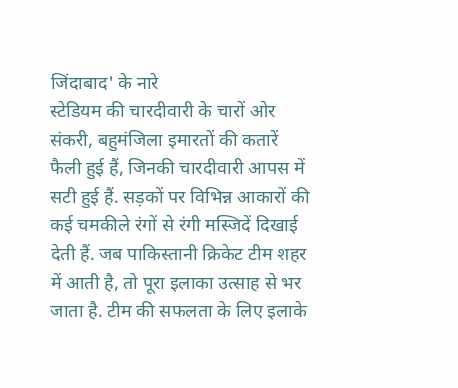जिंदाबाद' के नारे
स्टेडियम की चारदीवारी के चारों ओर संकरी, बहुमंजिला इमारतों की कतारें फैली हुई हैं, जिनकी चारदीवारी आपस में सटी हुई हैं. सड़कों पर विभिन्न आकारों की कई चमकीले रंगों से रंगी मस्जिदें दिखाई देती हैं. जब पाकिस्तानी क्रिकेट टीम शहर में आती है, तो पूरा इलाका उत्साह से भर जाता है. टीम की सफलता के लिए इलाके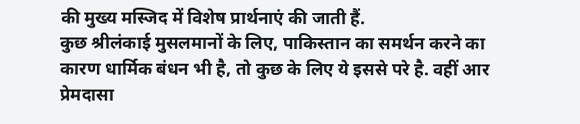की मुख्य मस्जिद में विशेष प्रार्थनाएं की जाती हैं.
कुछ श्रीलंकाई मुसलमानों के लिए, पाकिस्तान का समर्थन करने का कारण धार्मिक बंधन भी है, तो कुछ के लिए ये इससे परे है. वहीं आर प्रेमदासा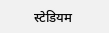स्टेडियम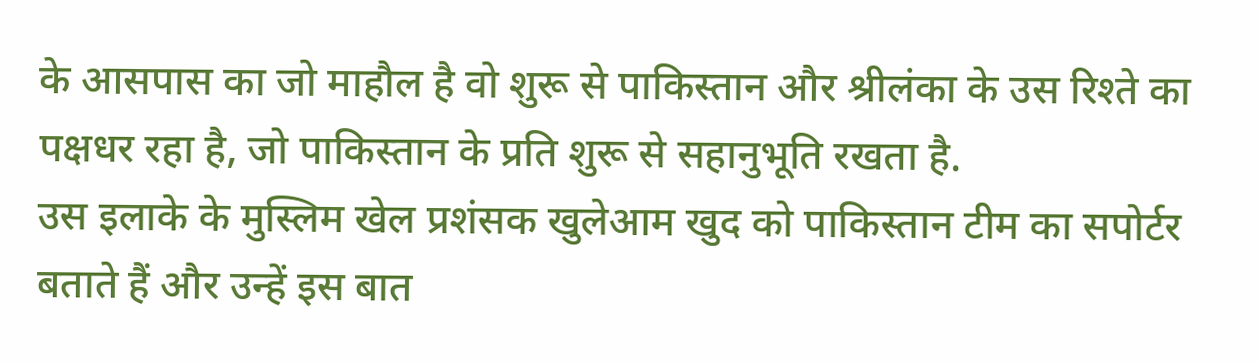के आसपास का जो माहौल है वो शुरू से पाकिस्तान और श्रीलंका के उस रिश्ते का पक्षधर रहा है, जो पाकिस्तान के प्रति शुरू से सहानुभूति रखता है.
उस इलाके के मुस्लिम खेल प्रशंसक खुलेआम खुद को पाकिस्तान टीम का सपोर्टर बताते हैं और उन्हें इस बात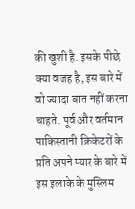की खुशी है. इसके पीछे क्या वजह है, इस बारे में वो ज्यादा बात नहीं करना चाहते. पूर्व और वर्तमान पाकिस्तानी क्रिकेटरों के प्रति अपने प्यार के बारे में इस इलाके के मुस्लिम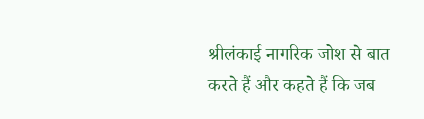श्रीलंकाई नागरिक जोश से बात करते हैं और कहते हैं कि जब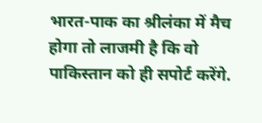भारत-पाक का श्रीलंका में मैच होगा तो लाजमी है कि वो पाकिस्तान को ही सपोर्ट करेंगे.